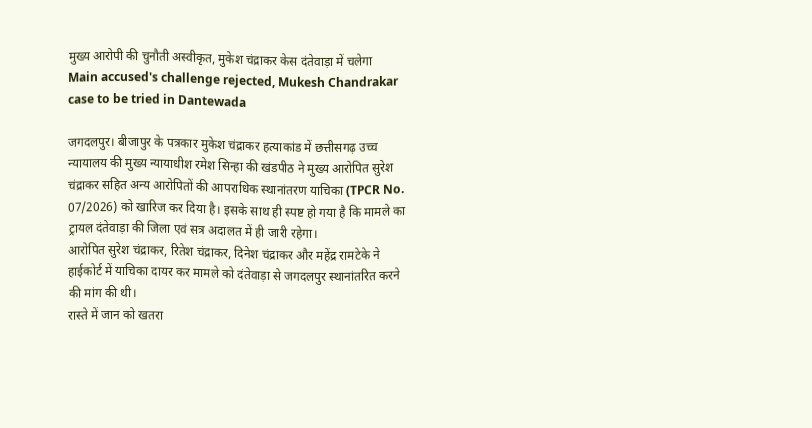मुख्य आरोपी की चुनौती अस्वीकृत, मुकेश चंद्राकर केस दंतेवाड़ा में चलेगा
Main accused's challenge rejected, Mukesh Chandrakar case to be tried in Dantewada

जगदलपुर। बीजापुर के पत्रकार मुकेश चंद्राकर हत्याकांड में छत्तीसगढ़ उच्च न्यायालय की मुख्य न्यायाधीश रमेश सिन्हा की खंडपीठ ने मुख्य आरोपित सुरेश चंद्राकर सहित अन्य आरोपितों की आपराधिक स्थानांतरण याचिका (TPCR No. 07/2026) को खारिज कर दिया है। इसके साथ ही स्पष्ट हो गया है कि मामले का ट्रायल दंतेवाड़ा की जिला एवं सत्र अदालत में ही जारी रहेगा।
आरोपित सुरेश चंद्राकर, रितेश चंद्राकर, दिनेश चंद्राकर और महेंद्र रामटेके ने हाईकोर्ट में याचिका दायर कर मामले को दंतेवाड़ा से जगदलपुर स्थानांतरित करने की मांग की थी।
रास्ते में जान को खतरा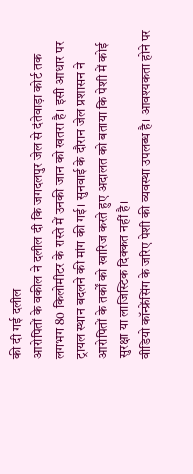की दी गई दलील
आरोपितों के वकील ने दलील दी कि जगदलपुर जेल से दंतेवाड़ा कोर्ट तक लगभग 80 किलोमीटर के रास्ते में उनकी जान को खतरा है। इसी आधार पर ट्रायल स्थान बदलने की मांग की गई। सुनवाई के दौरान जेल प्रशासन ने आरोपितों के तर्कों को खारिज करते हुए अदालत को बताया कि पेशी में कोई सुरक्षा या लाजिस्टिक दिक्कत नहीं है।
वीडियो कॉन्फ्रेंसिंग के जरिए पेशी की व्यवस्था उपलब्ध है। आवश्यकता होने पर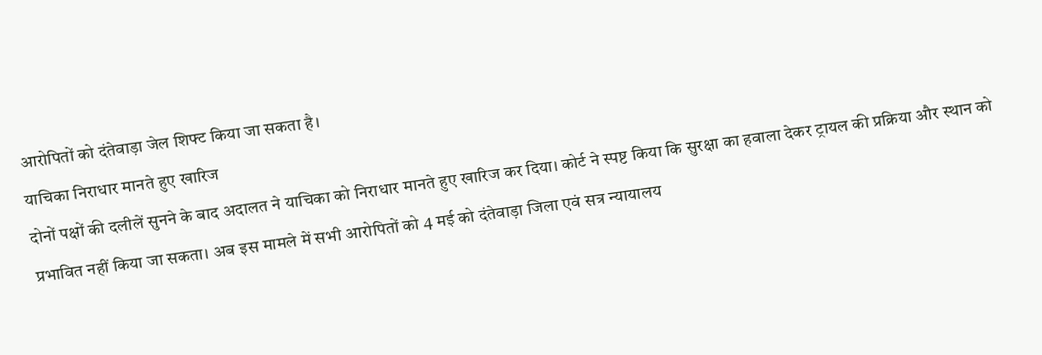आरोपितों को दंतेवाड़ा जेल शिफ्ट किया जा सकता है।
याचिका निराधार मानते हुए खारिज
दोनों पक्षों की दलीलें सुनने के बाद अदालत ने याचिका को निराधार मानते हुए खारिज कर दिया। कोर्ट ने स्पष्ट किया कि सुरक्षा का हवाला देकर ट्रायल की प्रक्रिया और स्थान को प्रभावित नहीं किया जा सकता। अब इस मामले में सभी आरोपितों को 4 मई को दंतेवाड़ा जिला एवं सत्र न्यायालय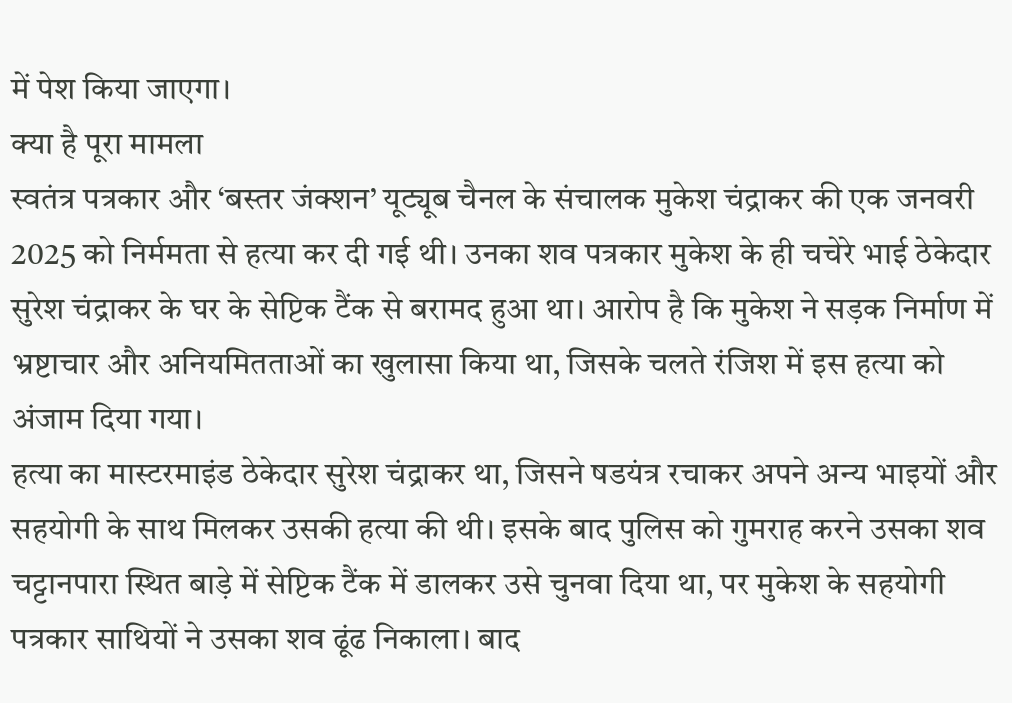में पेश किया जाएगा।
क्या है पूरा मामला
स्वतंत्र पत्रकार और ‘बस्तर जंक्शन’ यूट्यूब चैनल के संचालक मुकेश चंद्राकर की एक जनवरी 2025 को निर्ममता से हत्या कर दी गई थी। उनका शव पत्रकार मुकेश के ही चचेरे भाई ठेकेदार सुरेश चंद्राकर के घर के सेप्टिक टैंक से बरामद हुआ था। आरोप है कि मुकेश ने सड़क निर्माण में भ्रष्टाचार और अनियमितताओं का खुलासा किया था, जिसके चलते रंजिश में इस हत्या को अंजाम दिया गया।
हत्या का मास्टरमाइंड ठेकेदार सुरेश चंद्राकर था, जिसने षडयंत्र रचाकर अपने अन्य भाइयों और सहयोगी के साथ मिलकर उसकी हत्या की थी। इसके बाद पुलिस को गुमराह करने उसका शव चट्टानपारा स्थित बाड़े में सेप्टिक टैंक में डालकर उसे चुनवा दिया था, पर मुकेश के सहयोगी पत्रकार साथियों ने उसका शव ढूंढ निकाला। बाद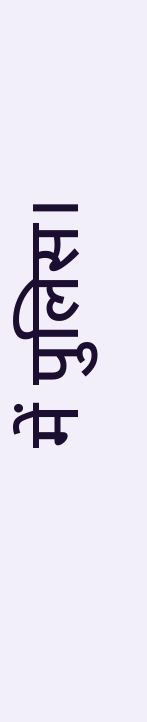में पुलिस।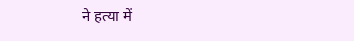ने हत्या में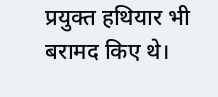प्रयुक्त हथियार भी बरामद किए थे।